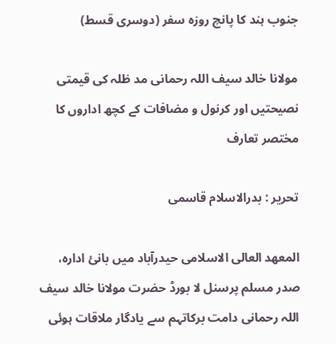جنوب ہند کا پانچ روزہ سفر (دوسری قسط)

مولانا خالد سیف اللہ رحمانی مد ظلہ کی قیمتی نصیحتیں اور کرنول و مضافات کے کچھ اداروں کا مختصر تعارف

تحریر : بدرالاسلام قاسمی

المعھد العالی الاسلامی حیدرآباد میں بانیٔ ادارہ، صدر مسلم پرسنل لا بورڈ حضرت مولانا خالد سیف اللہ رحمانی دامت برکاتہم سے یادگار ملاقات ہوئی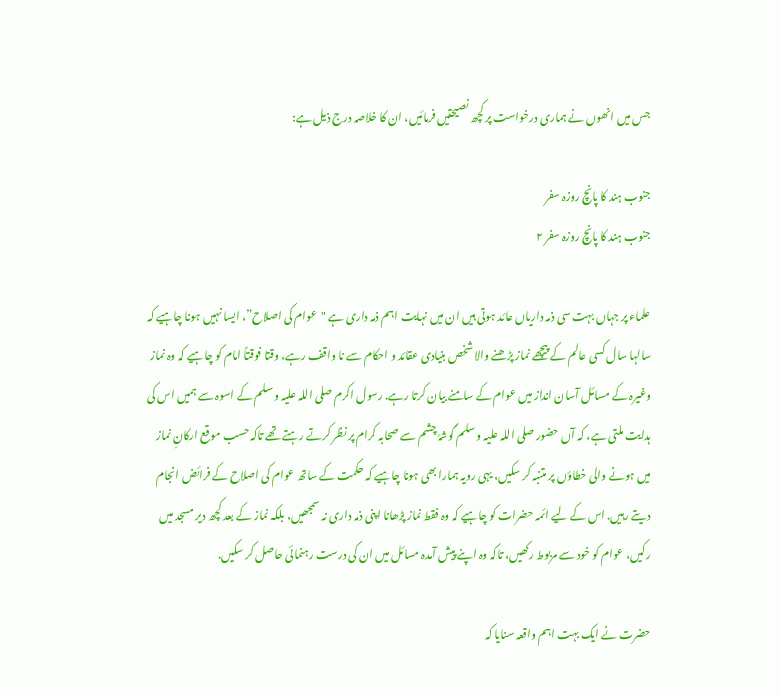جس میں انھوں نے ہماری درخواست پر کچھ نصیحتیں فرمائیں، ان کا خلاصہ درج ذیل ہے:

جنوب ہند کا پانچ روزہ سفر
جنوب ہند کا پانچ روزہ سفر ۲

علماء پر جہاں بہت سی ذمہ داریاں عائد ہوتی ہیں ان میں نہایت اہم ذمہ داری ہے "عوام کی اصلاح”، ایسا نہیں ہونا چاہیے کہ سالہا سال کسی عالم کے پیچھے نماز پڑھنے والا شخص بنیادی عقائد و احکام سے نا واقف رہے، وقتا فوقتاً امام کو چاہیے کہ وہ نماز وغیرہ کے مسائل آسان انداز میں عوام کے سامنے بیان کرتا رہے. رسول اکرم صلی اللہ علیہ و سلم کے اسوہ سے ہمیں اس کی ہدایت ملتی ہے، کہ آں حضور صلی اللہ علیہ و سلم گوشۂ چشم سے صحابہ کرام پر نظر کرتے رہتے تھے تاکہ حسب موقع ارکانِ نماز میں ہونے والی خطاؤں پر متنبہ کر سکیں، یہی رویہ ہمارا بھی ہونا چاہیے کہ حکمت کے ساتھ عوام کی اصلاح کے فرائض انجام دیتے رہیں. اس کے لیے ائمہ حضرات کو چاہیے کہ وہ فقط نماز پڑھانا اپنی ذمہ داری نہ سمجھیں، بلکہ نماز کے بعد کچھ دیر مسجد میں رکیں، عوام کو خود سے مربوط رکھیں، تاکہ وہ اپنے پیش آمدہ مسائل میں ان کی درست رہنمائی حاصل کر سکیں.

حضرت نے ایک بہت اہم واقعہ سنایا کہ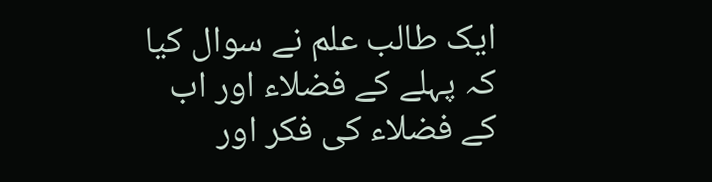ایک طالب علم نے سوال کیا کہ پہلے کے فضلاء اور اب کے فضلاء کی فکر اور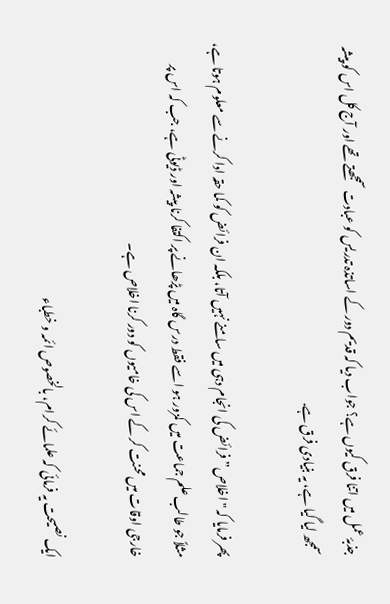جذبۂ عمل میں اتنا فرق کیوں ہے؟ جواب دیا کہ قدیم دور کے اساتذہ تدریس کو عبادت سمجھتے تھے اور آج کل اس کو پیشہ سمجھ لیا گیا ہے، یہ بنیادی فرق ہے.

پھر فرمایا کہ "اخلاص” فرائض کی انجام دہی میں سامنے نہیں آتا، بلکہ ان فرائض کو کما حقہ ادا کرنے سے معلوم ہوتا ہے، مثلاً جو طالب علم جماعت میں کمزور ہو اسے فقط درس گاہ میں پڑھانے پر اکتفا کرنا پیشہ اور ڈیوٹی ہے، جب کہ اس پر خارجی اوقات میں محنت کر کے اس کی خامیوں کو دور کرنا اخلاص ہے۔

ایک نصیحت یہ فرمائی کہ علمائے کرام، بالخصوص ائمہ و خطباء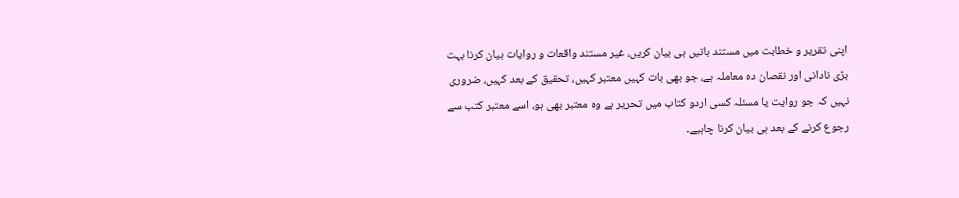اپنی تقریر و خطابت میں مستند باتیں ہی بیان کریں، غیر مستند واقعات و روایات بیان کرنا بہت بڑی نادانی اور نقصان دہ معاملہ ہے، جو بھی بات کہیں معتبر کہیں، تحقیق کے بعد کہیں، ضروری نہیں کہ جو روایت یا مسئلہ کسی اردو کتاب میں تحریر ہے وہ معتبر بھی ہو، اسے معتبر کتب سے رجوع کرنے کے بعد ہی بیان کرنا چاہیے۔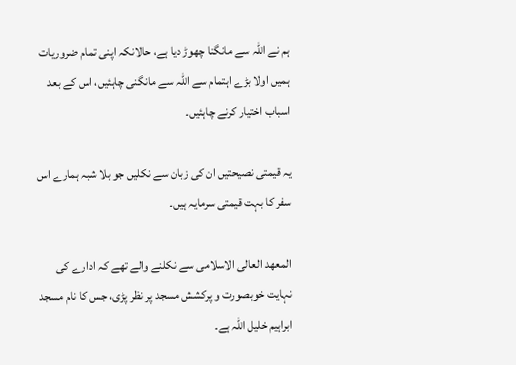ہم نے اللہ سے مانگنا چھوڑ دیا ہے، حالانکہ اپنی تمام ضروریات ہمیں اولا بڑے اہتمام سے اللہ سے مانگنی چاہئیں، اس کے بعد اسباب اختیار کرنے چاہئیں۔

یہ قیمتی نصیحتیں ان کی زبان سے نکلیں جو بلا شبہ ہمارے اس سفر کا بہت قیمتی سرمایہ ہیں۔

المعھد العالی الاسلامی سے نکلنے والے تھے کہ ادارے کی نہایت خوبصورت و پرکشش مسجد پر نظر پڑی، جس کا نام مسجد ابراہیم خلیل اللہ ہے۔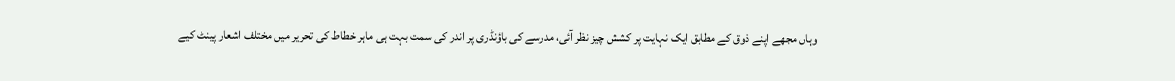وہاں مجھے اپنے ذوق کے مطابق ایک نہایت پر کشش چیز نظر آئی، مدرسے کی باؤنڈری پر اندر کی سمت بہت ہی ماہر خطاط کی تحریر میں مختلف اشعار پینٹ کیے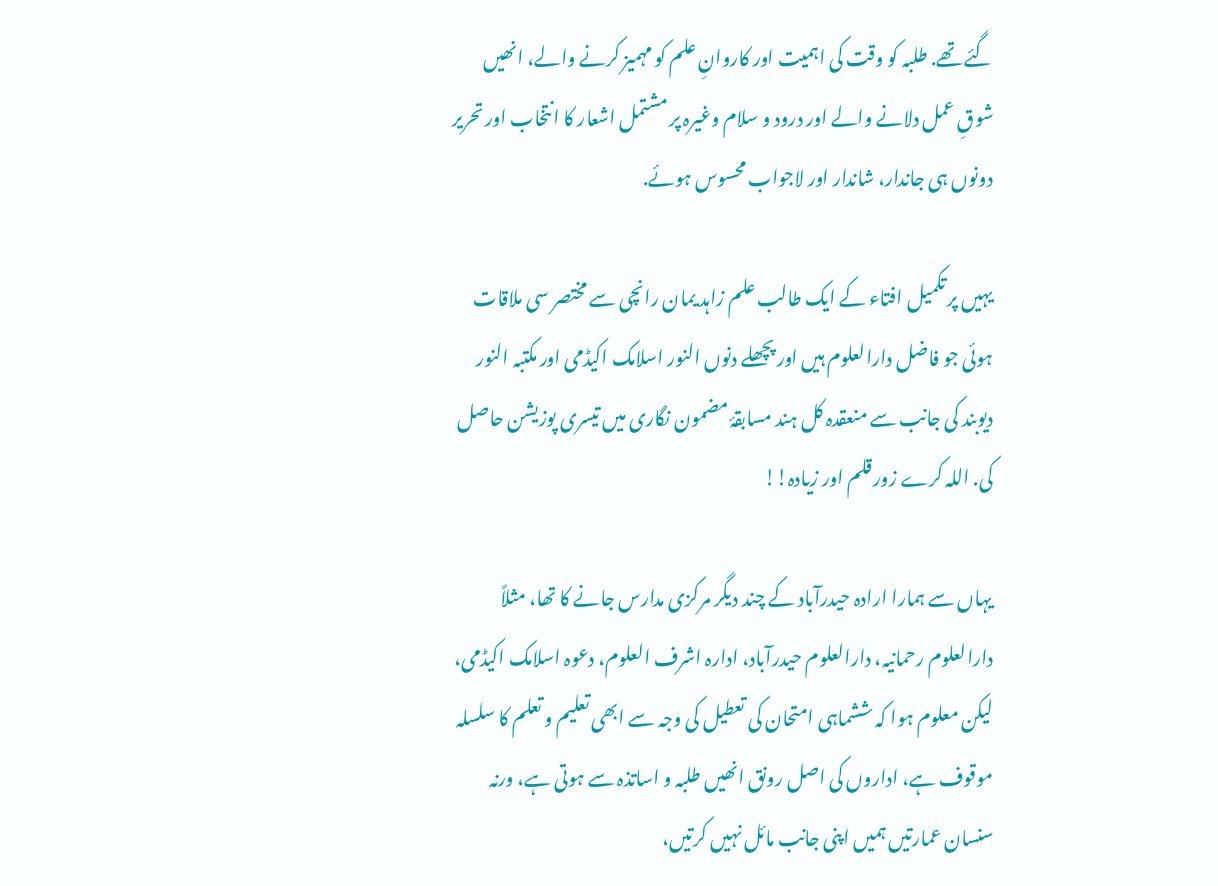گئے تھے. طلبہ کو وقت کی اہمیت اور کاروانِ علم کو مہمیز کرنے والے، انھیں شوقِ عمل دلانے والے اور درود و سلام وغیرہ پر مشتمل اشعار کا انتخاب اور تحریر دونوں ہی جاندار، شاندار اور لاجواب محسوس ہوئے.

یہیں پر تکمیل افتاء کے ایک طالب علم زاہد یمان رانچی سے مختصر سی ملاقات ہوئی جو فاضل دارالعلوم ہیں اور پچھلے دنوں النور اسلامک اکیڈمی اور مکتبہ النور دیوبند کی جانب سے منعقدہ کل ہند مسابقۂ مضمون نگاری میں تیسری پوزیشن حاصل کی. اللہ کرے زور قلم اور زیادہ!!

یہاں سے ہمارا ارادہ حیدرآباد کے چند دیگر مرکزی مدارس جانے کا تھا، مثلاً دارالعلوم رحمانیہ، دارالعلوم حیدرآباد، ادارہ اشرف العلوم، دعوہ اسلامک اکیڈمی، لیکن معلوم ہوا کہ ششماہی امتحان کی تعطیل کی وجہ سے ابھی تعلیم و تعلم کا سلسلہ موقوف ہے، اداروں کی اصل رونق انھیں طلبہ و اساتذہ سے ہوتی ہے، ورنہ سنسان عمارتیں ہمیں اپنی جانب مائل نہیں کرتیں،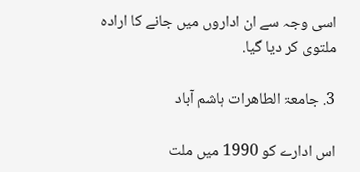اسی وجہ سے ان اداروں میں جانے کا ارادہ ملتوی کر دیا گیا.

3. جامعۃ الطاھرات ہاشم آباد

اس ادارے کو 1990 میں ملت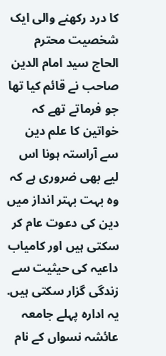کا درد رکھنے والی ایک شخصیت محترم الحاج سید امام الدین صاحب نے قائم کیا تھا جو فرماتے تھے کہ خواتین کا علم دین سے آراستہ ہونا اس لیے بھی ضروری ہے کہ وہ بہت بہتر انداز میں دین کی دعوت عام کر سکتی ہیں اور کامیاب داعیہ کی حیثیت سے زندگی گزار سکتی ہیں. یہ ادارہ پہلے جامعہ عائشہ نسواں کے نام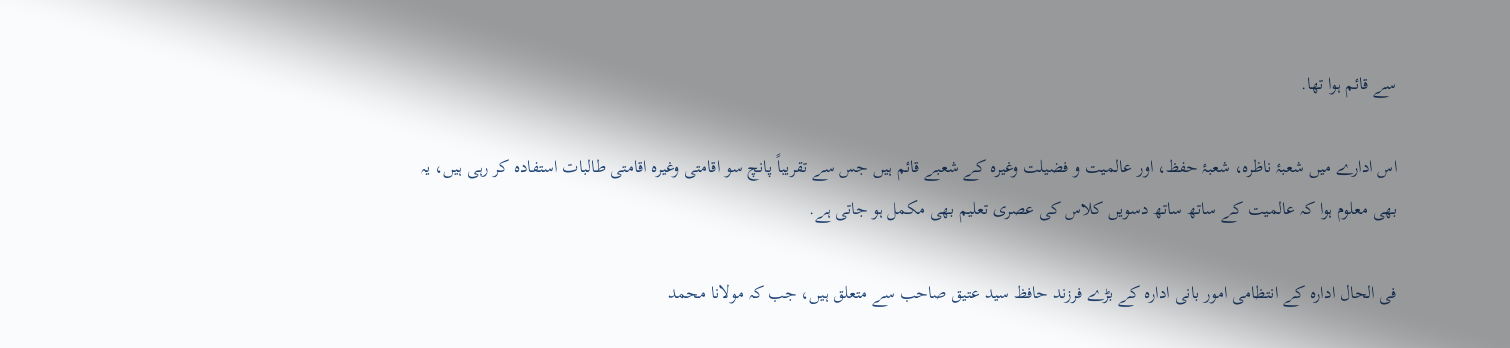سے قائم ہوا تھا.

اس ادارے میں شعبۂ ناظرہ، شعبۂ حفظ، اور عالمیت و فضیلت وغیرہ کے شعبے قائم ہیں جس سے تقریباً پانچ سو اقامتی وغیرہ اقامتی طالبات استفادہ کر رہی ہیں، یہ بھی معلوم ہوا کہ عالمیت کے ساتھ ساتھ دسویں کلاس کی عصری تعلیم بھی مکمل ہو جاتی ہے.

فی الحال ادارہ کے انتظامی امور بانی ادارہ کے بڑے فرزند حافظ سید عتیق صاحب سے متعلق ہیں، جب کہ مولانا محمد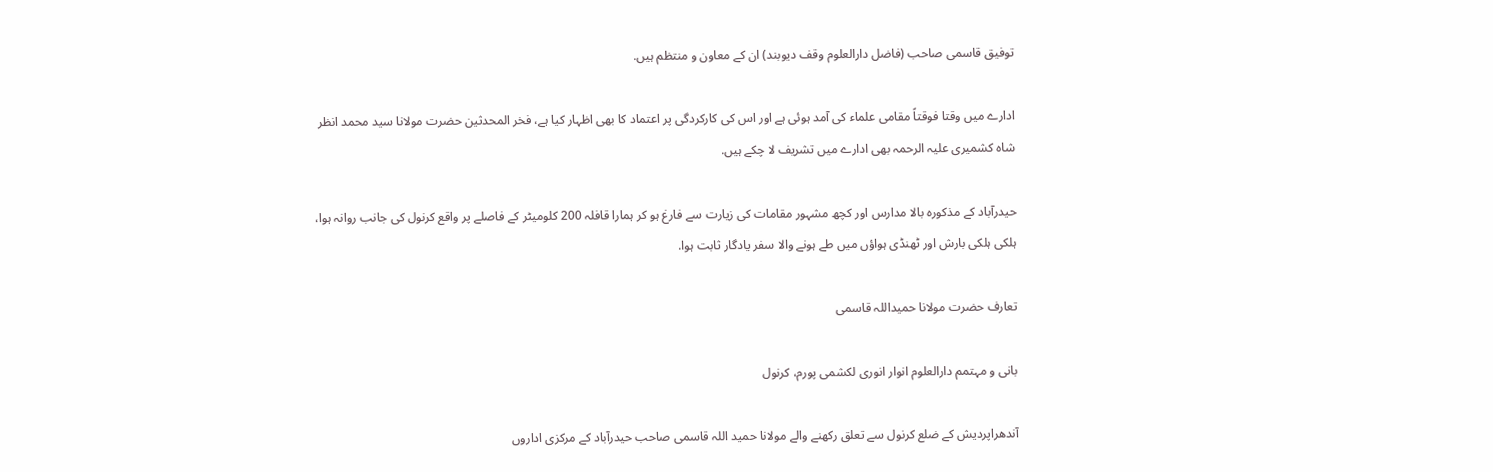توفیق قاسمی صاحب (فاضل دارالعلوم وقف دیوبند) ان کے معاون و منتظم ہیں.

ادارے میں وقتا فوقتاً مقامی علماء کی آمد ہوئی ہے اور اس کی کارکردگی پر اعتماد کا بھی اظہار کیا ہے، فخر المحدثین حضرت مولانا سید محمد انظر شاہ کشمیری علیہ الرحمہ بھی ادارے میں تشریف لا چکے ہیں.

حیدرآباد کے مذکورہ بالا مدارس اور کچھ مشہور مقامات کی زیارت سے فارغ ہو کر ہمارا قافلہ 200 کلومیٹر کے فاصلے پر واقع کرنول کی جانب روانہ ہوا، ہلکی ہلکی بارش اور ٹھنڈی ہواؤں میں طے ہونے والا سفر یادگار ثابت ہوا.

تعارف حضرت مولانا حمیداللہ قاسمی

بانی و مہتمم دارالعلوم انوار انوری لکشمی پورم، کرنول

آندھراپردیش کے ضلع کرنول سے تعلق رکھنے والے مولانا حمید اللہ قاسمی صاحب حیدرآباد کے مرکزی اداروں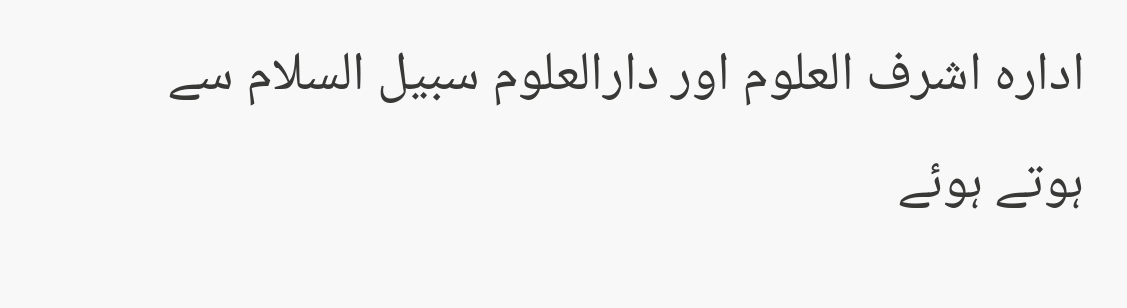ادارہ اشرف العلوم اور دارالعلوم سبیل السلام سے ہوتے ہوئے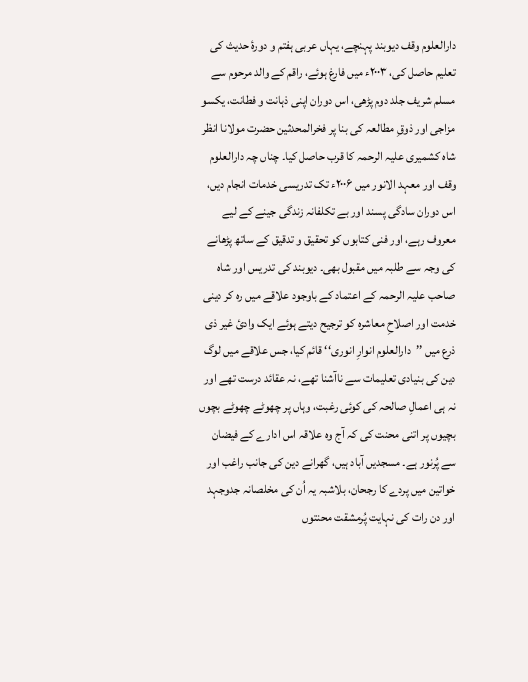دارالعلوم وقف دیوبند پہنچے، یہاں عربی ہفتم و دورۂ حدیث کی تعلیم حاصل کی، ۲۰۰۳ء میں فارغ ہوئے، راقم کے والد مرحوم سے مسلم شریف جلد دوم پڑھی، اس دوران اپنی ذہانت و فطانت، یکسو مزاجی اور ذوقِ مطالعہ کی بنا پر فخرالمحدثین حضرت مولانا انظر شاہ کشمیری علیہ الرحمہ کا قرب حاصل کیا۔ چناں چہ دارالعلوم وقف اور معہد الانور میں ۲۰۰۶ء تک تدریسی خدمات انجام دیں، اس دوران سادگی پسند اور بے تکلفانہ زندگی جینے کے لیے معروف رہے، اور فنی کتابوں کو تحقیق و تدقیق کے ساتھ پڑھانے کی وجہ سے طلبہ میں مقبول بھی۔ دیوبند کی تدریس اور شاہ صاحب علیہ الرحمہ کے اعتماد کے باوجود علاقے میں رہ کر دینی خدمت اور اصلاحِ معاشرہ کو ترجیح دیتے ہوئے ایک وادیٔ غیر ذی ذرع میں ’’دارالعلوم انوارِ انوری‘‘ قائم کیا، جس علاقے میں لوگ دین کی بنیادی تعلیمات سے ناآشنا تھے، نہ عقائد درست تھے اور نہ ہی اعمالِ صالحہ کی کوئی رغبت، وہاں پر چھوٹے چھوٹے بچوں بچیوں پر اتنی محنت کی کہ آج وہ علاقہ اس ادارے کے فیضان سے پُرنور ہے۔ مسجدیں آباد ہیں، گھرانے دین کی جانب راغب اور خواتین میں پردے کا رجحان، بلاشبہ یہ اُن کی مخلصانہ جدوجہد اور دن رات کی نہایت پُرمشقت محنتوں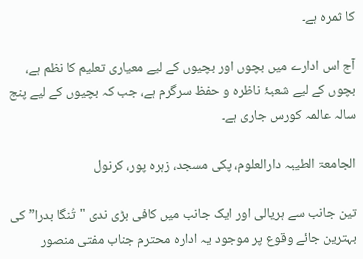کا ثمرہ ہے۔

آج اس ادارے میں بچوں اور بچیوں کے لیے معیاری تعلیم کا نظم ہے، بچوں کے لیے شعبۂ ناظرہ و حفظ سرگرم ہے، جب کہ بچیوں کے لیے پنج سالہ عالمہ کورس جاری ہے۔

الجامعۃ الطیبہ دارالعلوم، پکی مسجد، زہرہ پور، کرنول

تین جانب سے ہریالی اور ایک جانب میں کافی بڑی ندی "تُنگا بدرا” کی بہترین جائے وقوع پر موجود یہ ادارہ محترم جناب مفتی منصور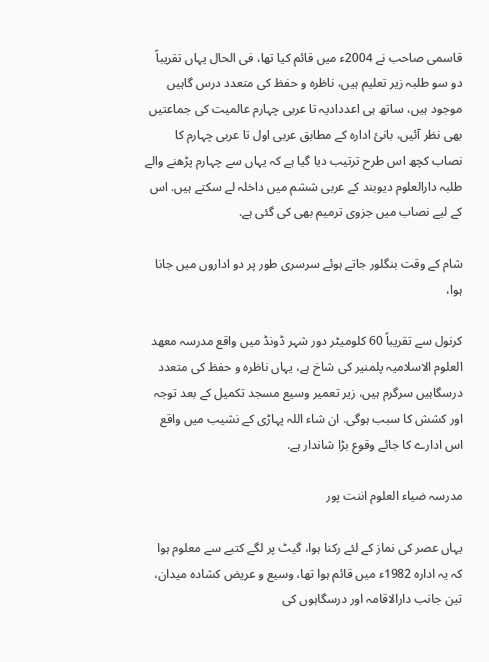قاسمی صاحب نے 2004ء میں قائم کیا تھا، فی الحال یہاں تقریباً دو سو طلبہ زیر تعلیم ہیں، ناظرہ و حفظ کی متعدد درس گاہیں موجود ہیں، ساتھ ہی اعددادیہ تا عربی چہارم عالمیت کی جماعتیں بھی نظر آئیں، بانئ ادارہ کے مطابق عربی اول تا عربی چہارم کا نصاب کچھ اس طرح ترتیب دیا گیا ہے کہ یہاں سے چہارم پڑھنے والے طلبہ دارالعلوم دیوبند کے عربی ششم میں داخلہ لے سکتے ہیں. اس کے لیے نصاب میں جزوی ترمیم بھی کی گئی ہے.

شام کے وقت بنگلور جاتے ہوئے سرسری طور پر دو اداروں میں جانا ہوا،

کرنول سے تقریباً 60 کلومیٹر دور شہر ڈونڈ میں واقع مدرسہ معھد العلوم الاسلامیہ پلمنیر کی شاخ ہے، یہاں ناظرہ و حفظ کی متعدد درسگاہیں سرگرم ہیں، زیر تعمیر وسیع مسجد تکمیل کے بعد توجہ اور کشش کا سبب ہوگی. ان شاء اللہ پہاڑی کے نشیب میں واقع اس ادارے کا جائے وقوع بڑا شاندار ہے.

مدرسہ ضیاء العلوم اننت پور

یہاں عصر کی نماز کے لئے رکنا ہوا، گیٹ پر لگے کتبے سے معلوم ہوا کہ یہ ادارہ 1982ء میں قائم ہوا تھا، وسیع و عریض کشادہ میدان، تین جانب دارالاقامہ اور درسگاہوں کی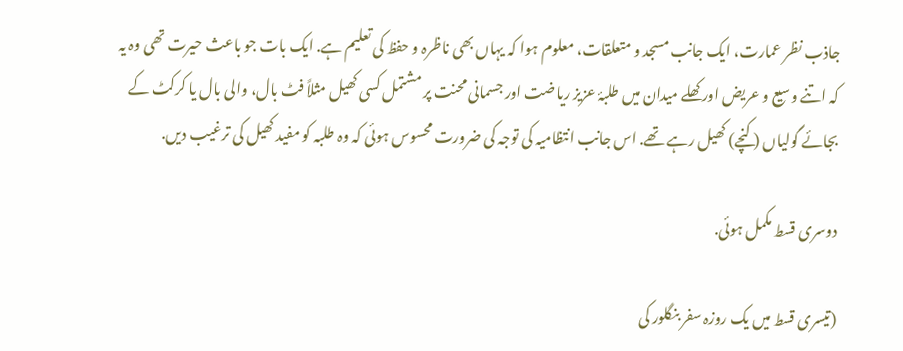جاذب نظر عمارت، ایک جانب مسجد و متعلقات، معلوم ہوا کہ یہاں بھی ناظرہ و حفظ کی تعلیم ہے. ایک بات جو باعث حیرت تھی وہ یہ کہ اتنے وسیع و عریض اور کھلے میدان میں طلبۂ عزیز ریاضت اور جسمانی محنت پر مشتمل کسی کھیل مثلاً فٹ بال، والی بال یا کرکٹ کے بجائے گولیاں (کنچے) کھیل رہے تھے. اس جانب انتظامیہ کی توجہ کی ضرورت محسوس ہوئی کہ وہ طلبہ کو مفید کھیل کی ترغیب دیں.

دوسری قسط مکمل ہوئی.

(تیسری قسط میں یک روزہ سفر بنگلور کی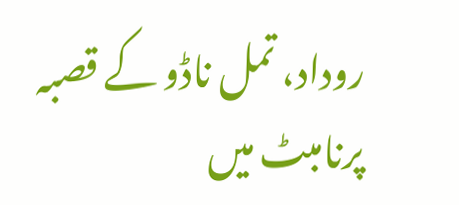روداد، تمل ناڈو کے قصبہ پرنامبٹ میں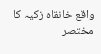واقع خانقاہ زکیہ کا مختصر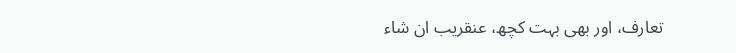تعارف، اور بھی بہت کچھ، عنقریب ان شاء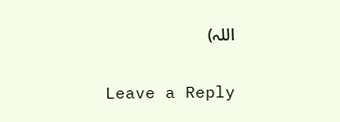اللہ)

Leave a Reply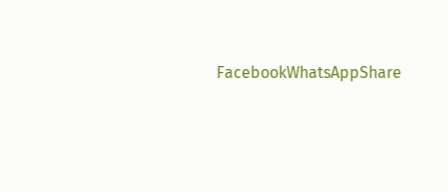FacebookWhatsAppShare